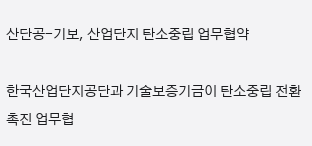산단공-기보, 산업단지 탄소중립 업무협약

한국산업단지공단과 기술보증기금이 탄소중립 전환 촉진 업무협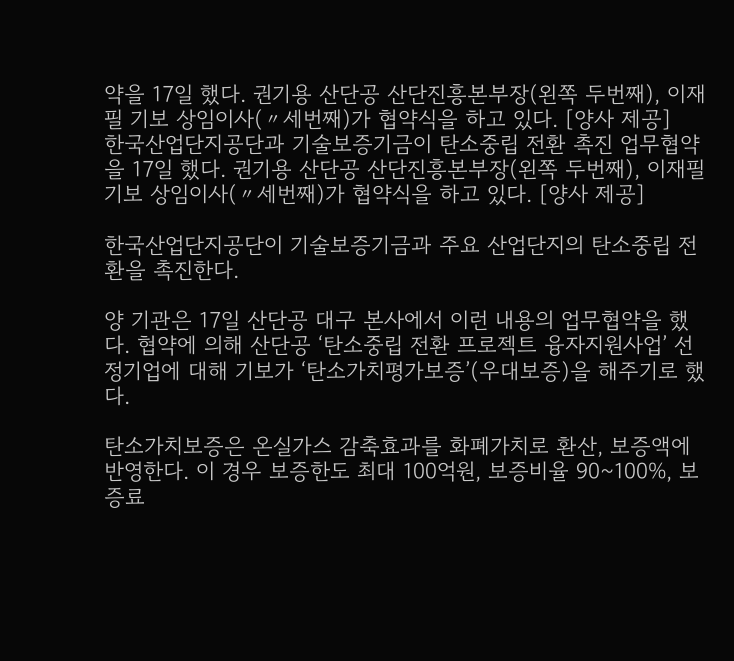약을 17일 했다. 권기용 산단공 산단진흥본부장(왼쪽 두번째), 이재필 기보 상임이사(〃세번째)가 협약식을 하고 있다. [양사 제공]
한국산업단지공단과 기술보증기금이 탄소중립 전환 촉진 업무협약을 17일 했다. 권기용 산단공 산단진흥본부장(왼쪽 두번째), 이재필 기보 상임이사(〃세번째)가 협약식을 하고 있다. [양사 제공]

한국산업단지공단이 기술보증기금과 주요 산업단지의 탄소중립 전환을 촉진한다.

양 기관은 17일 산단공 대구 본사에서 이런 내용의 업무협약을 했다. 협약에 의해 산단공 ‘탄소중립 전환 프로젝트 융자지원사업’ 선정기업에 대해 기보가 ‘탄소가치평가보증’(우대보증)을 해주기로 했다.

탄소가치보증은 온실가스 감축효과를 화폐가치로 환산, 보증액에 반영한다. 이 경우 보증한도 최대 100억원, 보증비율 90~100%, 보증료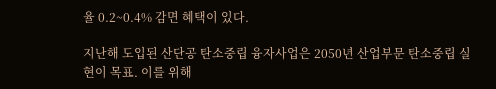율 0.2~0.4% 감면 혜택이 있다.

지난해 도입된 산단공 탄소중립 융자사업은 2050년 산업부문 탄소중립 실현이 목표. 이를 위해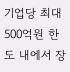기업당 최대 500억원 한도 내에서 장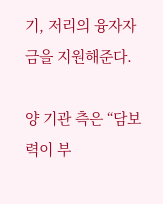기, 저리의 융자자금을 지원해준다.

양 기관 측은 “담보력이 부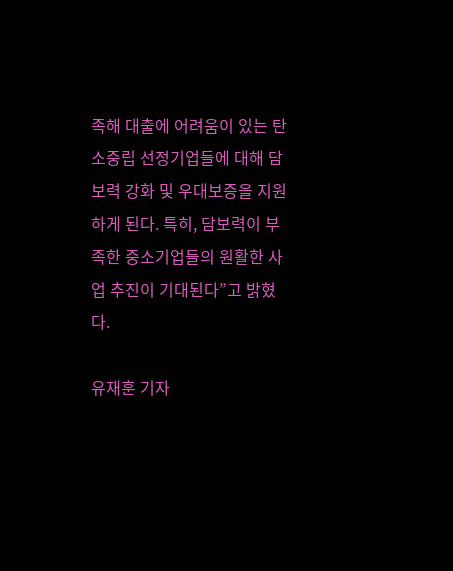족해 대출에 어려움이 있는 탄소중립 선정기업들에 대해 담보력 강화 및 우대보증을 지원하게 된다. 특히, 담보력이 부족한 중소기업들의 원활한 사업 추진이 기대된다”고 밝혔다.

유재훈 기자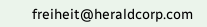freiheit@heraldcorp.com